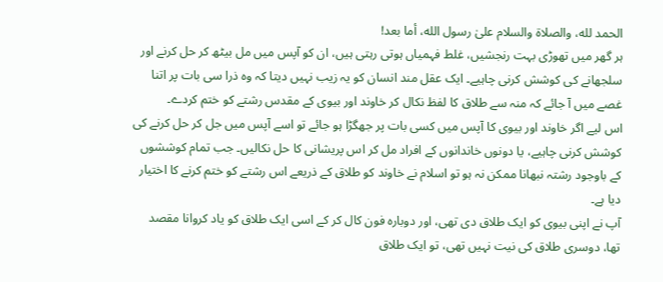الحمد لله، والصلاة والسلام علىٰ رسول الله، أما بعد!
ہر گھر میں تھوڑی بہت رنجشیں، غلط فہمیاں ہوتی رہتی ہیں، ان کو آپس میں مل بیٹھ کر حل کرنے اور سلجھانے کی کوشش کرنی چاہیے۔ ایک عقل مند انسان کو یہ زیب نہیں دیتا کہ وہ ذرا سی بات پر اتنا غصے میں آ جائے کہ منہ سے طلاق کا لفظ نکال کر خاوند اور بیوی کے مقدس رشتے کو ختم کردے۔
اس لیے اگر خاوند اور بیوی کا آپس میں کسی بات پر جھگڑا ہو جائے تو اسے آپس میں جل کر حل کرنے کی کوشش کرنی چاہیے، یا دونوں خاندانوں کے افراد مل کر اس پریشانی کا حل نکالیں۔ جب تمام کوششوں کے باوجود رشتہ نبھانا ممکن نہ ہو تو اسلام نے خاوند کو طلاق کے ذریعے اس رشتے کو ختم کرنے کا اختیار دیا ہے۔
آپ نے اپنی بیوی کو ایک طلاق دی تھی، اور دوبارہ فون کال کر کے اسی ایک طلاق کو یاد کروانا مقصد تھا، دوسری طلاق کی نیت نہیں تھی، تو ایک طلاق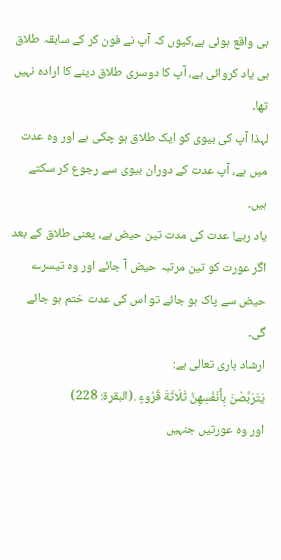ہی واقع ہوئی ہے،كيوں کہ آپ نے فون کر کے سابقہ طلاق ہی یاد کروائی ہے، آپ کا دوسری طلاق دینے کا ارادہ نہیں تھا۔
لہذا آپ کی بیوی کو ایک طلاق ہو چکی ہے اور وہ عدت میں ہے، آپ عدت کے دوران بیوی سے رجوع کر سکتے ہیں۔
یاد رہے! عدت کی مدت تین حیض ہے، یعنی طلاق کے بعد اگر عورت کو تین مرتبہ حیض آ جائے اور وہ تیسرے حیض سے پاک ہو جائے تو اس کی عدت ختم ہو جائے گی۔
ارشاد باری تعالی ہے:
يَتَرَبَّصْنَ بِأَنْفُسِهِنَّ ثَلَاثَةَ قُرُوءٍ .(البقرة: 228)
اور وہ عورتیں جنہیں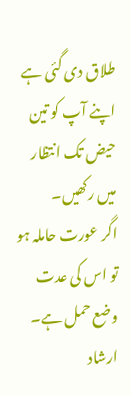طلاق دی گئی ہے اپنے آپ کو تین حیض تک انتظار میں رکھیں۔
اگر عورت حاملہ ہو تو اس کی عدت وضع حمل ہے۔
ارشاد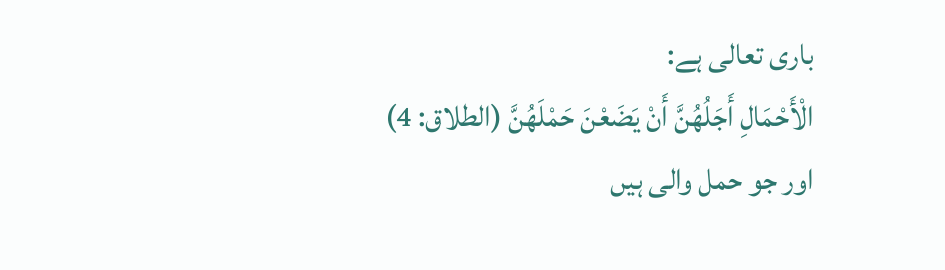باری تعالی ہے:
الْأَحْمَالِ أَجَلُهُنَّ أَنْ يَضَعْنَ حَمْلَهُنَّ (الطلاق: 4)
اور جو حمل والی ہیں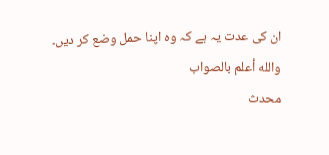ان کی عدت یہ ہے کہ وہ اپنا حمل وضع کر دیں۔
والله أعلم بالصواب
محدث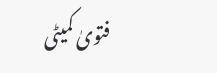فتویٰ کمیٹی